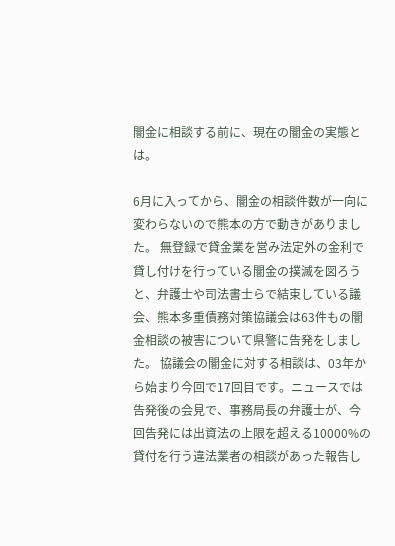闇金に相談する前に、現在の闇金の実態とは。

6月に入ってから、闇金の相談件数が一向に変わらないので熊本の方で動きがありました。 無登録で貸金業を営み法定外の金利で貸し付けを行っている闇金の撲滅を図ろうと、弁護士や司法書士らで結束している議会、熊本多重債務対策協議会は63件もの闇金相談の被害について県警に告発をしました。 協議会の闇金に対する相談は、03年から始まり今回で17回目です。ニュースでは告発後の会見で、事務局長の弁護士が、今回告発には出資法の上限を超える10000%の貸付を行う違法業者の相談があった報告し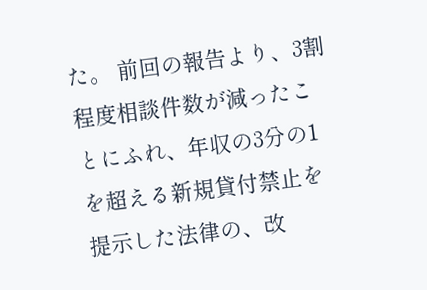た。 前回の報告より、3割程度相談件数が減ったことにふれ、年収の3分の1を超える新規貸付禁止を提示した法律の、改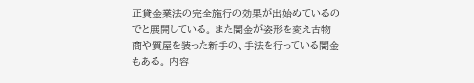正貸金業法の完全施行の効果が出始めているのでと展開している。 また闇金が姿形を変え古物商や質屋を装った新手の、手法を行っている闇金もある。 内容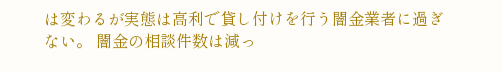は変わるが実態は高利で貸し付けを行う闇金業者に過ぎない。 闇金の相談件数は減っ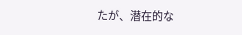たが、潜在的な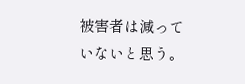被害者は減っていないと思う。